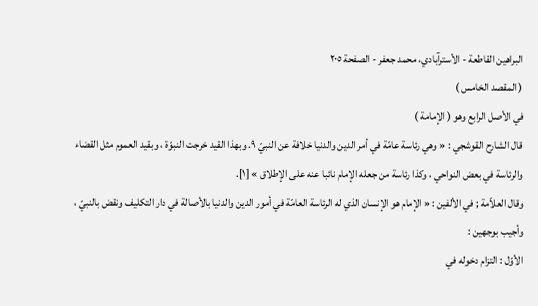البراهين القاطعة - الأسترآبادي، محمد جعفر - الصفحة ٢٠٥
( المقصد الخامس )
في الأصل الرابع وهو ( الإمامة )
قال الشارح القوشجي : « وهي رئاسة عامّة في أمر الدين والدنيا خلافة عن النبيّ ٩. وبهذا القيد خرجت النبوّة ، وبقيد العموم مثل القضاء والرئاسة في بعض النواحي ، وكذا رئاسة من جعله الإمام نائبا عنه على الإطلاق » [١].
وقال العلاّمة ; في الألفين : « الإمام هو الإنسان الذي له الرئاسة العامّة في أمور الدين والدنيا بالأصالة في دار التكليف ونقض بالنبيّ ، وأجيب بوجهين :
الأوّل : التزام دخوله في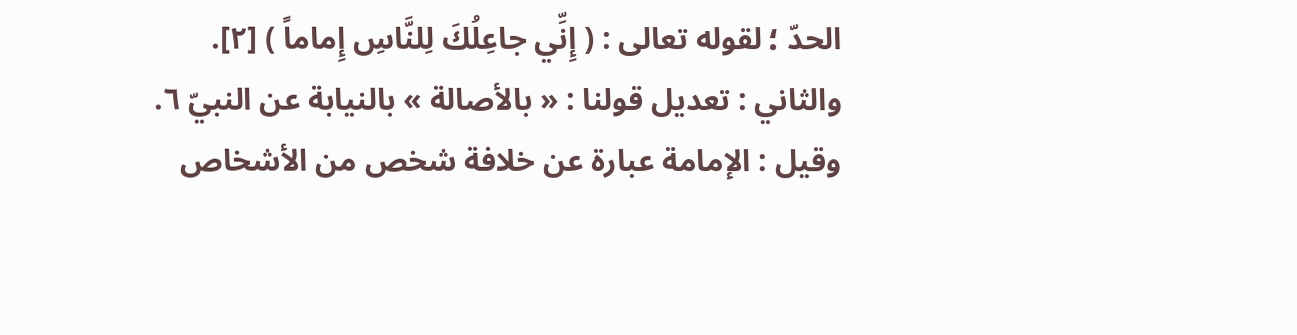الحدّ ؛ لقوله تعالى : ( إِنِّي جاعِلُكَ لِلنَّاسِ إِماماً ) [٢].
والثاني : تعديل قولنا : « بالأصالة » بالنيابة عن النبيّ ٦.
وقيل : الإمامة عبارة عن خلافة شخص من الأشخاص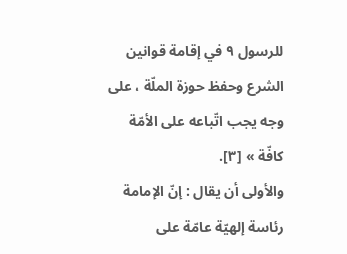للرسول ٩ في إقامة قوانين الشرع وحفظ حوزة الملّة ، على وجه يجب اتّباعه على الأمّة كافّة » [٣].
والأولى أن يقال : إنّ الإمامة رئاسة إلهيّة عامّة على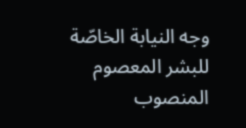وجه النيابة الخاصّة للبشر المعصوم المنصوب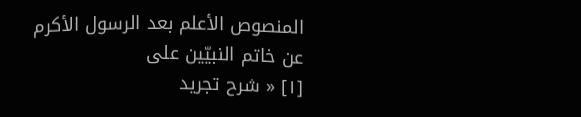المنصوص الأعلم بعد الرسول الأكرم عن خاتم النبيّين على
[١] « شرح تجريد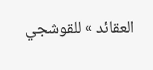العقائد » للقوشجي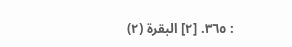: ٣٦٥. [٢] البقرة (٢)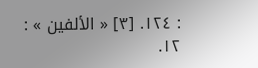: ١٢٤. [٣] « الألفين » : ١٢.